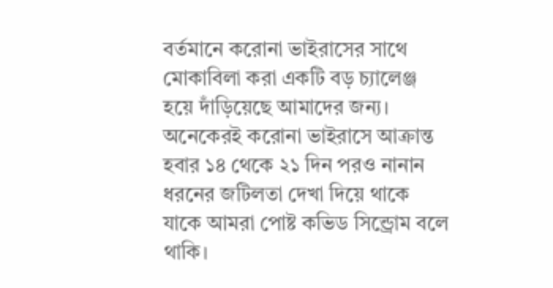বর্তমানে করোনা ভাইরাসের সাথে মোকাবিলা করা একটি বড় চ্যালেঞ্জ হয়ে দাঁড়িয়েছে আমাদের জন্য। অনেকেরই করোনা ভাইরাসে আক্রান্ত হবার ১৪ থেকে ২১ দিন পরও নানান ধরনের জটিলতা দেখা দিয়ে থাকে যাকে আমরা পোষ্ট কভিড সিন্ড্রোম বলে থাকি।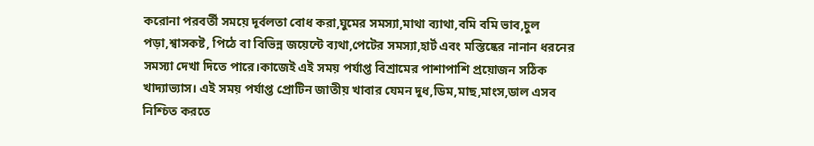করোনা পরবর্তী সময়ে দূর্বলতা বোধ করা,ঘুমের সমস্যা,মাথা ব্যাথা,বমি বমি ভাব,চুল পড়া,শ্বাসকষ্ট, পিঠে বা বিভিন্ন জয়েন্টে ব্যথা,পেটের সমস্যা,হার্ট এবং মস্তিষ্কের নানান ধরনের সমস্যা দেখা দিতে পারে।কাজেই এই সময় পর্যাপ্ত বিশ্রামের পাশাপাশি প্রয়োজন সঠিক খাদ্যাভ্যাস। এই সময় পর্যাপ্ত প্রোটিন জাতীয় খাবার যেমন দুধ,ডিম,মাছ,মাংস,ডাল এসব নিশ্চিত করতে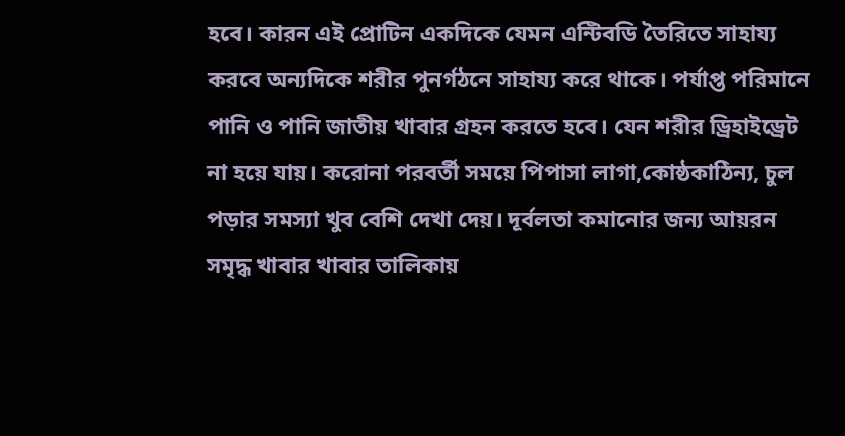হবে। কারন এই প্রোটিন একদিকে যেমন এন্টিবডি তৈরিতে সাহায্য করবে অন্যদিকে শরীর পুনর্গঠনে সাহায্য করে থাকে। পর্যাপ্ত পরিমানে পানি ও পানি জাতীয় খাবার গ্রহন করতে হবে। যেন শরীর ড্রিহাইড্রেট না হয়ে যায়। করোনা পরবর্তী সময়ে পিপাসা লাগা,কোষ্ঠকাঠিন্য, চুল পড়ার সমস্যা খুব বেশি দেখা দেয়। দূর্বলতা কমানোর জন্য আয়রন সমৃদ্ধ খাবার খাবার তালিকায়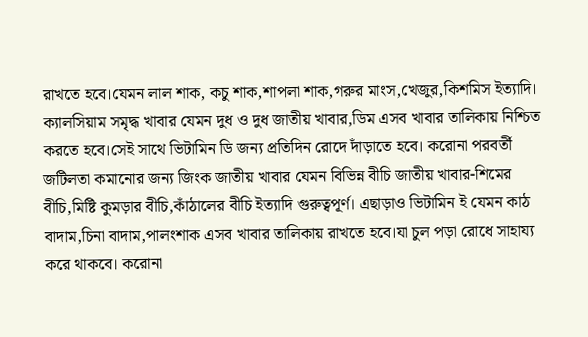রাখতে হবে।যেমন লাল শাক, কচু শাক,শাপলা শাক,গরুর মাংস,খেজুর,কিশমিস ইত্যাদি। ক্যালসিয়াম সমৃদ্ধ খাবার যেমন দুধ ও দুধ জাতীয় খাবার,ডিম এসব খাবার তালিকায় নিশ্চিত করতে হবে।সেই সাথে ভিটামিন ডি জন্য প্রতিদিন রোদে দাঁড়াতে হবে। করোনা পরবর্তী জটিলতা কমানোর জন্য জিংক জাতীয় খাবার যেমন বিভিন্ন বীচি জাতীয় খাবার-শিমের বীচি,মিষ্টি কুমড়ার বীচি,কাঁঠালের বীচি ইত্যাদি গুরুত্বপূর্ণ। এছাড়াও ভিটামিন ই যেমন কাঠ বাদাম,চিনা বাদাম,পালংশাক এসব খাবার তালিকায় রাখতে হবে।যা চুল পড়া রোধে সাহায্য করে থাকবে। করোনা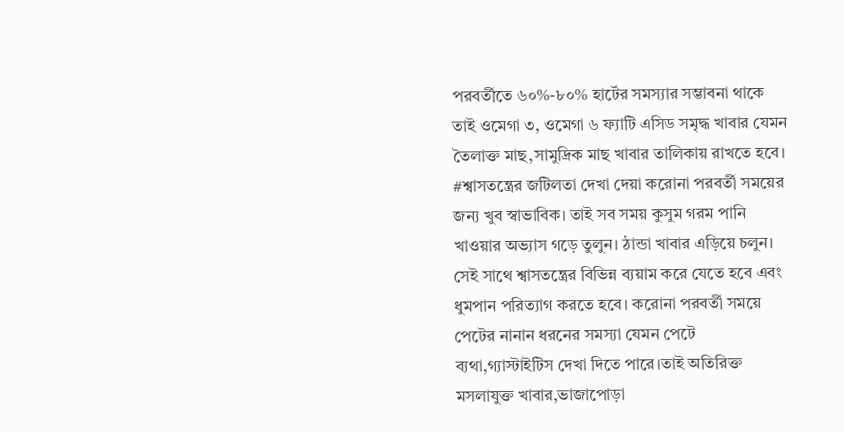পরবর্তীতে ৬০%-৮০% হার্টের সমস্যার সম্ভাবনা থাকে তাই ওমেগা ৩, ওমেগা ৬ ফ্যাটি এসিড সমৃদ্ধ খাবার যেমন তৈলাক্ত মাছ,সামুদ্রিক মাছ খাবার তালিকায় রাখতে হবে। #শ্বাসতন্ত্রের জটিলতা দেখা দেয়া করোনা পরবর্তী সময়ের জন্য খুব স্বাভাবিক। তাই সব সময় কুসুম গরম পানি খাওয়ার অভ্যাস গড়ে তুলুন। ঠান্ডা খাবার এড়িয়ে চলুন। সেই সাথে শ্বাসতন্ত্রের বিভিন্ন ব্যয়াম করে যেতে হবে এবং ধুমপান পরিত্যাগ করতে হবে। করোনা পরবর্তী সময়ে পেটের নানান ধরনের সমস্যা যেমন পেটে ব্যথা,গ্যাস্টাইটিস দেখা দিতে পারে।তাই অতিরিক্ত মসলাযুক্ত খাবার,ভাজাপোড়া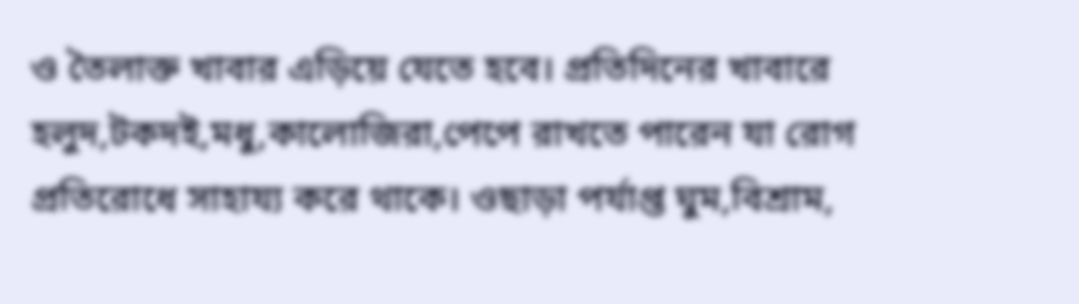ও তৈলাক্ত খাবার এড়িয়ে যেতে হবে। প্রতিদিনের খাবারে হলুদ,টকদই,মধু,কালোজিরা,পেপে রাখতে পারেন যা রোগ প্রতিরোধে সাহায্য করে থাকে। ওছাড়া পর্যাপ্ত ঘুম,বিশ্রাম,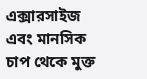এক্সারসাইজ এবং মানসিক চাপ থেকে মুক্ত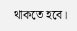থাকতে হবে।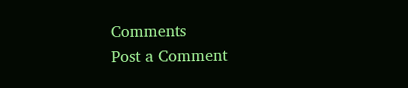Comments
Post a Comment